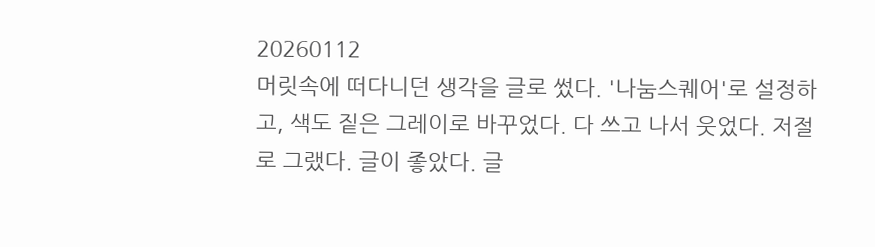20260112
머릿속에 떠다니던 생각을 글로 썼다. '나눔스퀘어'로 설정하고, 색도 짙은 그레이로 바꾸었다. 다 쓰고 나서 웃었다. 저절로 그랬다. 글이 좋았다. 글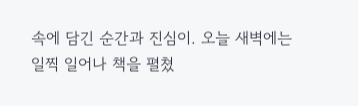속에 담긴 순간과 진심이. 오늘 새벽에는 일찍 일어나 책을 펼쳤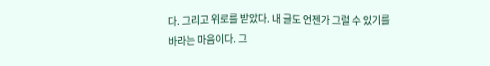다. 그리고 위로를 받았다. 내 글도 언젠가 그럴 수 있기를 바라는 마음이다. 그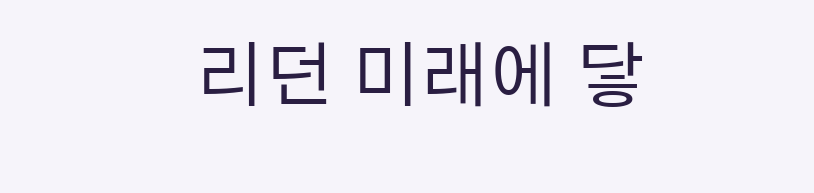리던 미래에 닿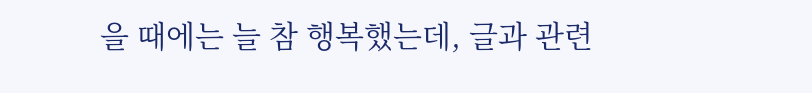을 때에는 늘 참 행복했는데, 글과 관련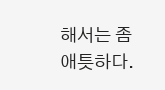해서는 좀 애틋하다.